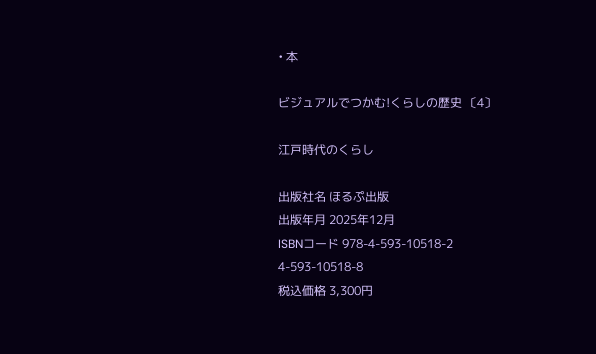• 本

ビジュアルでつかむ!くらしの歴史 〔4〕

江戸時代のくらし

出版社名 ほるぷ出版
出版年月 2025年12月
ISBNコード 978-4-593-10518-2
4-593-10518-8
税込価格 3,300円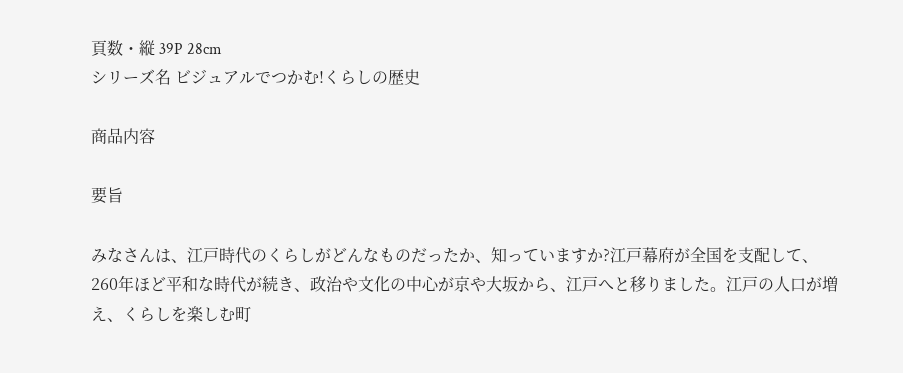頁数・縦 39P 28cm
シリーズ名 ビジュアルでつかむ!くらしの歴史

商品内容

要旨

みなさんは、江戸時代のくらしがどんなものだったか、知っていますか?江戸幕府が全国を支配して、260年ほど平和な時代が続き、政治や文化の中心が京や大坂から、江戸へと移りました。江戸の人口が増え、くらしを楽しむ町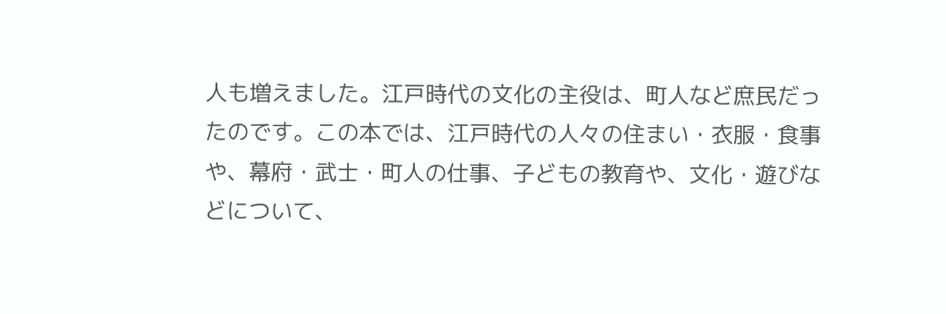人も増えました。江戸時代の文化の主役は、町人など庶民だったのです。この本では、江戸時代の人々の住まい・衣服・食事や、幕府・武士・町人の仕事、子どもの教育や、文化・遊びなどについて、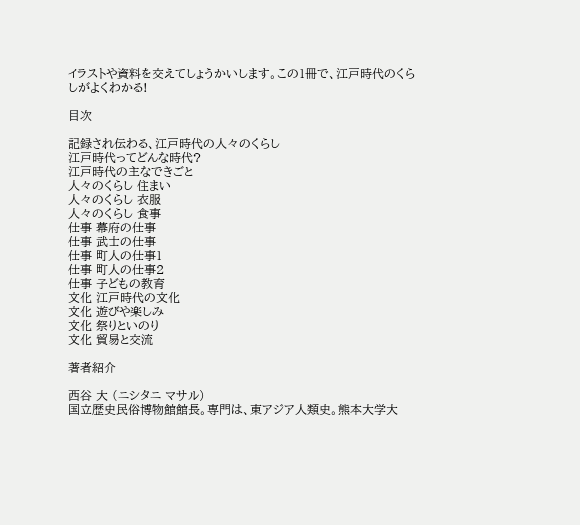イラストや資料を交えてしょうかいします。この1冊で、江戸時代のくらしがよくわかる!

目次

記録され伝わる、江戸時代の人々のくらし
江戸時代ってどんな時代?
江戸時代の主なできごと
人々のくらし 住まい
人々のくらし 衣服
人々のくらし 食事
仕事 幕府の仕事
仕事 武士の仕事
仕事 町人の仕事1
仕事 町人の仕事2
仕事 子どもの教育
文化 江戸時代の文化
文化 遊びや楽しみ
文化 祭りといのり
文化 貿易と交流

著者紹介

西谷 大 (ニシタニ マサル)
国立歴史民俗博物館館長。専門は、東アジア人類史。熊本大学大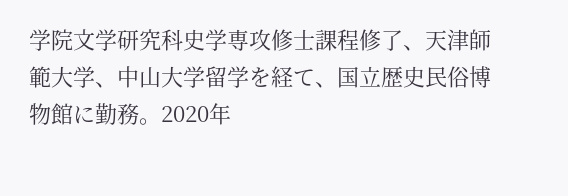学院文学研究科史学専攻修士課程修了、天津師範大学、中山大学留学を経て、国立歴史民俗博物館に勤務。2020年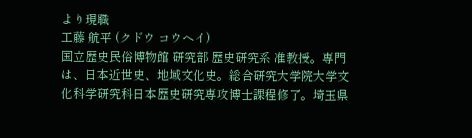より現職
工藤 航平 (クドウ コウヘイ)
国立歴史民俗博物館 研究部 歴史研究系 准教授。専門は、日本近世史、地域文化史。総合研究大学院大学文化科学研究科日本歴史研究専攻博士課程修了。埼玉県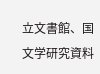立文書館、国文学研究資料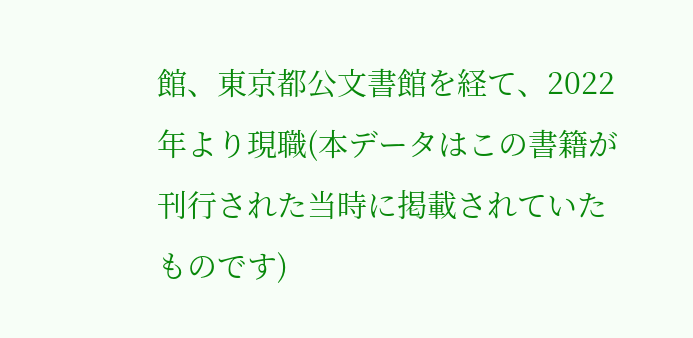館、東京都公文書館を経て、2022年より現職(本データはこの書籍が刊行された当時に掲載されていたものです)